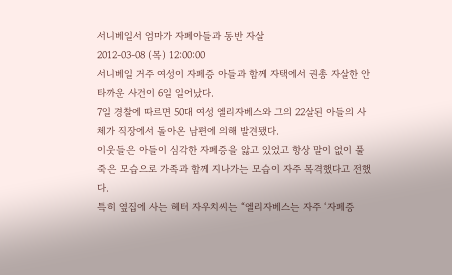서니베일서 엄마가 자폐아들과 동반 자살
2012-03-08 (목) 12:00:00
서니베일 거주 여성이 자페증 아들과 함께 자택에서 권총 자살한 안타까운 사건이 6일 일어났다.
7일 경찰에 따르면 50대 여성 엘리자베스와 그의 22살된 아들의 사체가 직장에서 돌아온 남편에 의해 발견됐다.
이웃들은 아들이 심각한 자폐증을 앓고 있었고 항상 말이 없이 풀죽은 모습으로 가족과 함께 지나가는 모습이 자주 목격했다고 전했다.
특히 옆집에 사는 헤터 자우치씨는 “엘리자베스는 자주 ‘자페증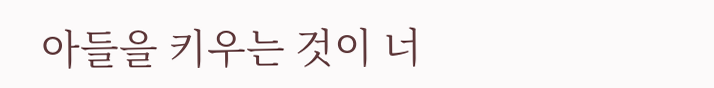아들을 키우는 것이 너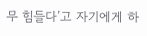무 힘들다’고 자기에게 하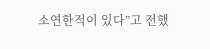소연한적이 있다”고 전했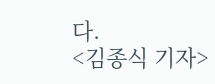다.
<김종식 기자>